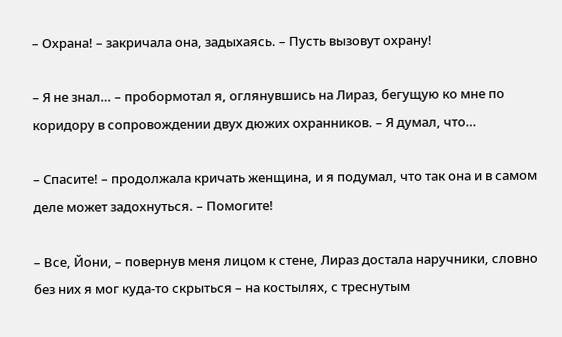– Охрана! – закричала она, задыхаясь. – Пусть вызовут охрану!

– Я не знал… – пробормотал я, оглянувшись на Лираз, бегущую ко мне по коридору в сопровождении двух дюжих охранников. – Я думал, что…

– Спасите! – продолжала кричать женщина, и я подумал, что так она и в самом деле может задохнуться. – Помогите!

– Все, Йони, – повернув меня лицом к стене, Лираз достала наручники, словно без них я мог куда-то скрыться – на костылях, с треснутым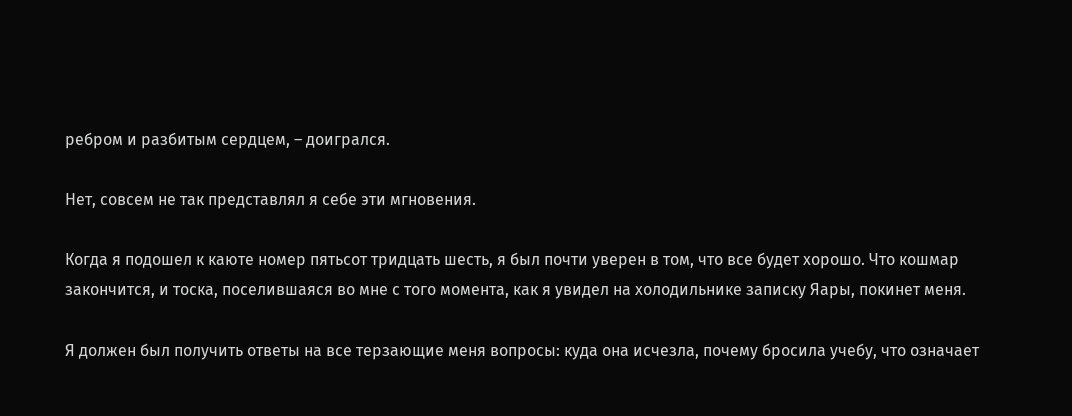ребром и разбитым сердцем, – доигрался.

Нет, совсем не так представлял я себе эти мгновения.

Когда я подошел к каюте номер пятьсот тридцать шесть, я был почти уверен в том, что все будет хорошо. Что кошмар закончится, и тоска, поселившаяся во мне с того момента, как я увидел на холодильнике записку Яары, покинет меня.

Я должен был получить ответы на все терзающие меня вопросы: куда она исчезла, почему бросила учебу, что означает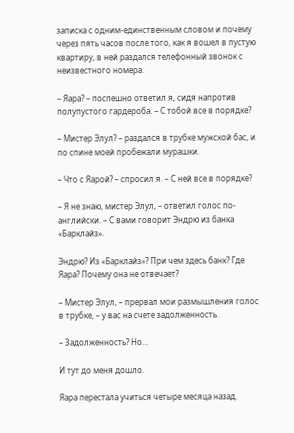записка с одним-единственным словом и почему через пять часов после того, как я вошел в пустую квартиру, в ней раздался телефонный звонок с неизвестного номера.

– Яара? – поспешно ответил я, сидя напротив полупустого гардероба. – С тобой все в порядке?

– Мистер Элул? – раздался в трубке мужской бас, и по спине моей пробежали мурашки.

– Что с Яарой? – спросил я. – С ней все в порядке?

– Я не знаю, мистер Элул, – ответил голос по-английски. – С вами говорит Эндрю из банка «Барклайз».

Эндрю? Из «Барклайз»? При чем здесь банк? Где Яара? Почему она не отвечает?

– Мистер Элул, – прервал мои размышления голос в трубке, – у вас на счете задолженность.

– Задолженность? Но…

И тут до меня дошло.

Яара перестала учиться четыре месяца назад.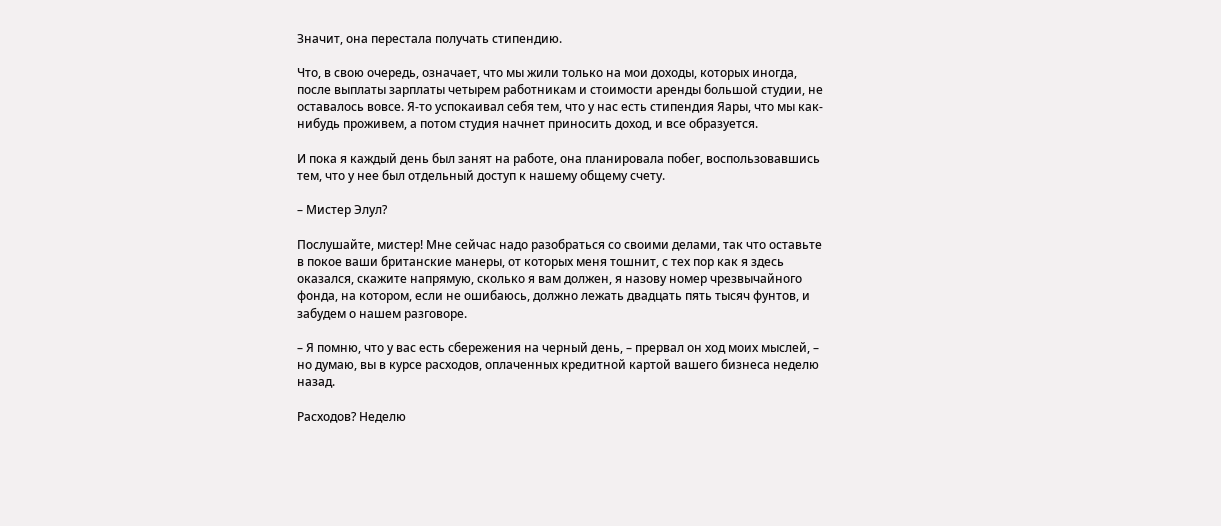Значит, она перестала получать стипендию.

Что, в свою очередь, означает, что мы жили только на мои доходы, которых иногда, после выплаты зарплаты четырем работникам и стоимости аренды большой студии, не оставалось вовсе. Я-то успокаивал себя тем, что у нас есть стипендия Яары, что мы как-нибудь проживем, а потом студия начнет приносить доход, и все образуется.

И пока я каждый день был занят на работе, она планировала побег, воспользовавшись тем, что у нее был отдельный доступ к нашему общему счету.

– Мистер Элул?

Послушайте, мистер! Мне сейчас надо разобраться со своими делами, так что оставьте в покое ваши британские манеры, от которых меня тошнит, с тех пор как я здесь оказался, скажите напрямую, сколько я вам должен, я назову номер чрезвычайного фонда, на котором, если не ошибаюсь, должно лежать двадцать пять тысяч фунтов, и забудем о нашем разговоре.

– Я помню, что у вас есть сбережения на черный день, – прервал он ход моих мыслей, – но думаю, вы в курсе расходов, оплаченных кредитной картой вашего бизнеса неделю назад.

Расходов? Неделю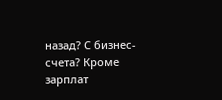назад? С бизнес-счета? Кроме зарплат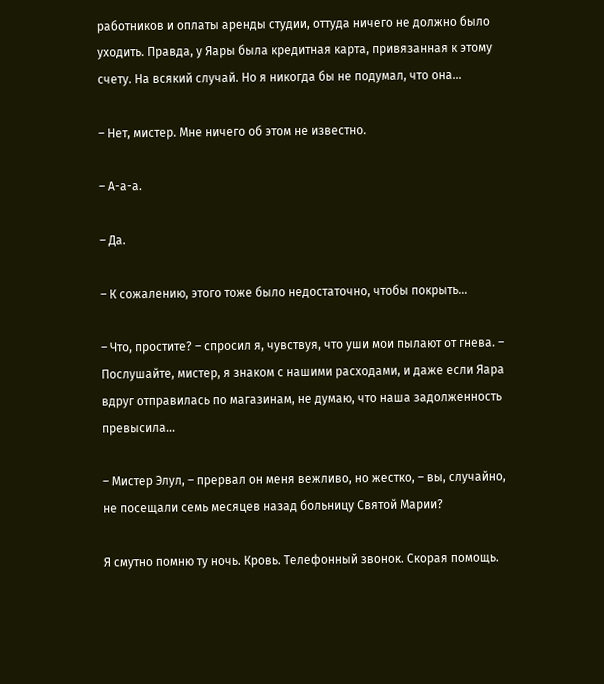работников и оплаты аренды студии, оттуда ничего не должно было уходить. Правда, у Яары была кредитная карта, привязанная к этому счету. На всякий случай. Но я никогда бы не подумал, что она…

– Нет, мистер. Мне ничего об этом не известно.

– А-а-а.

– Да.

– К сожалению, этого тоже было недостаточно, чтобы покрыть…

– Что, простите? – спросил я, чувствуя, что уши мои пылают от гнева. – Послушайте, мистер, я знаком с нашими расходами, и даже если Яара вдруг отправилась по магазинам, не думаю, что наша задолженность превысила…

– Мистер Элул, – прервал он меня вежливо, но жестко, – вы, случайно, не посещали семь месяцев назад больницу Святой Марии?

Я смутно помню ту ночь. Кровь. Телефонный звонок. Скорая помощь.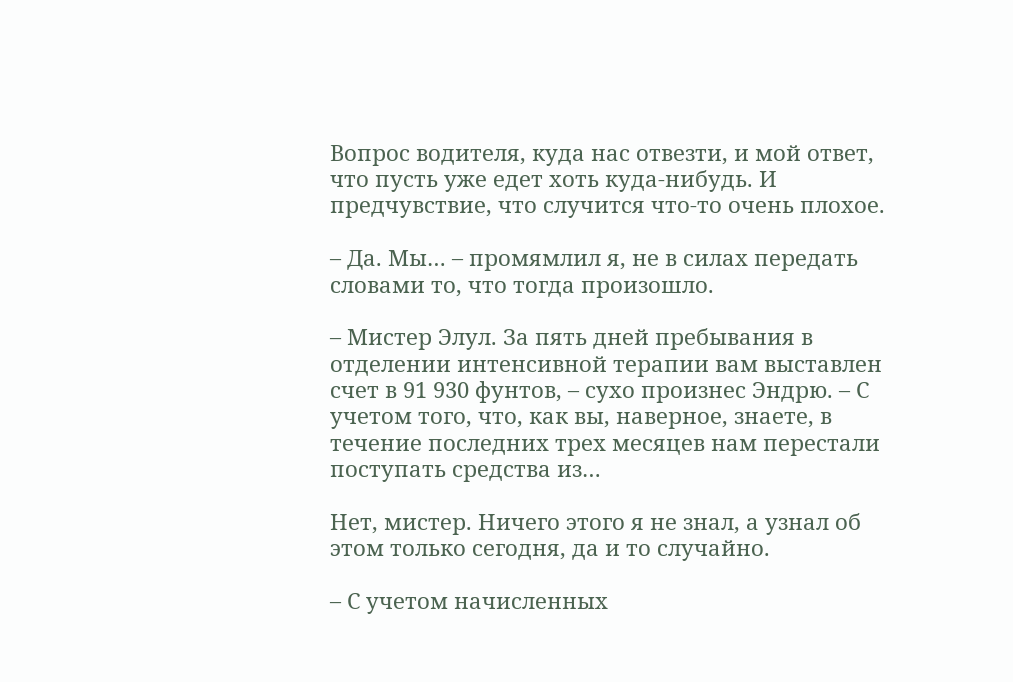Вопрос водителя, куда нас отвезти, и мой ответ, что пусть уже едет хоть куда-нибудь. И предчувствие, что случится что-то очень плохое.

– Да. Мы… – промямлил я, не в силах передать словами то, что тогда произошло.

– Мистер Элул. За пять дней пребывания в отделении интенсивной терапии вам выставлен счет в 91 930 фунтов, – сухо произнес Эндрю. – С учетом того, что, как вы, наверное, знаете, в течение последних трех месяцев нам перестали поступать средства из…

Нет, мистер. Ничего этого я не знал, а узнал об этом только сегодня, да и то случайно.

– С учетом начисленных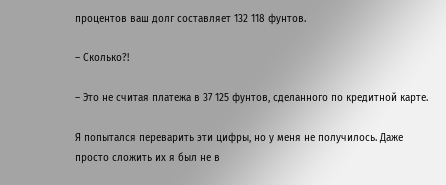процентов ваш долг составляет 132 118 фунтов.

– Сколько?!

– Это не считая платежа в 37 125 фунтов, сделанного по кредитной карте.

Я попытался переварить эти цифры, но у меня не получилось. Даже просто сложить их я был не в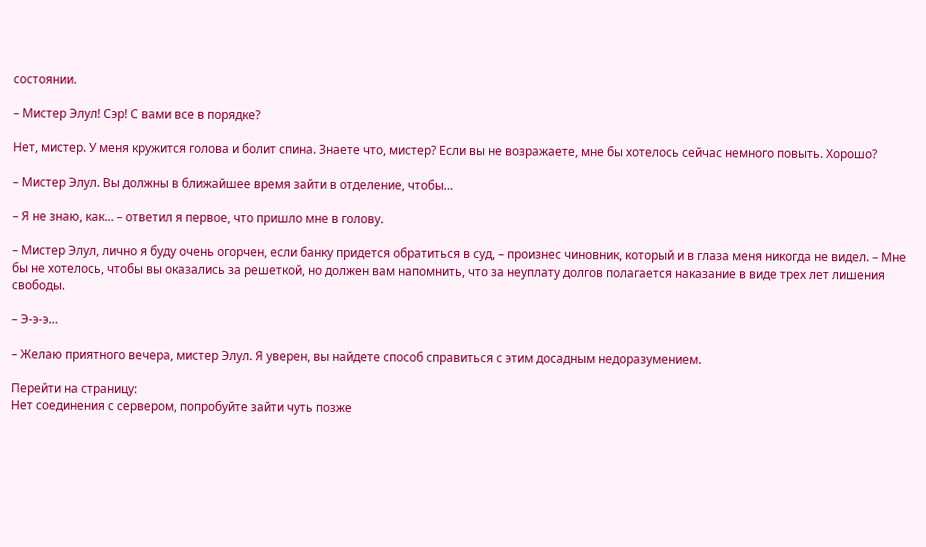состоянии.

– Мистер Элул! Сэр! С вами все в порядке?

Нет, мистер. У меня кружится голова и болит спина. Знаете что, мистер? Если вы не возражаете, мне бы хотелось сейчас немного повыть. Хорошо?

– Мистер Элул. Вы должны в ближайшее время зайти в отделение, чтобы…

– Я не знаю, как… – ответил я первое, что пришло мне в голову.

– Мистер Элул, лично я буду очень огорчен, если банку придется обратиться в суд, – произнес чиновник, который и в глаза меня никогда не видел. – Мне бы не хотелось, чтобы вы оказались за решеткой, но должен вам напомнить, что за неуплату долгов полагается наказание в виде трех лет лишения свободы.

– Э-э-э…

– Желаю приятного вечера, мистер Элул. Я уверен, вы найдете способ справиться с этим досадным недоразумением.

Перейти на страницу:
Нет соединения с сервером, попробуйте зайти чуть позже